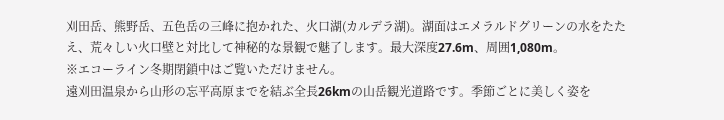刈田岳、熊野岳、五色岳の三峰に抱かれた、火口湖(カルデラ湖)。湖面はエメラルドグリーンの水をたたえ、荒々しい火口壁と対比して神秘的な景観で魅了します。最大深度27.6m、周囲1,080m。
※エコーライン冬期閉鎖中はご覧いただけません。
遠刈田温泉から山形の忘平高原までを結ぶ全長26kmの山岳観光道路です。季節ごとに美しく姿を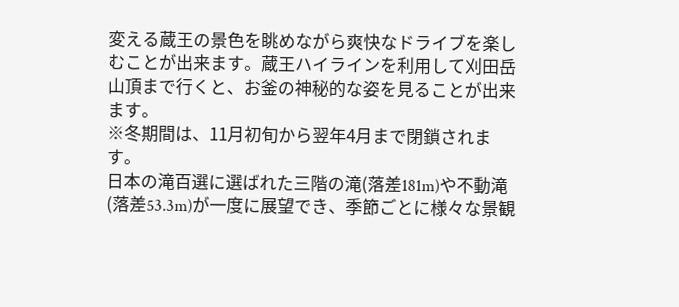変える蔵王の景色を眺めながら爽快なドライブを楽しむことが出来ます。蔵王ハイラインを利用して刈田岳山頂まで行くと、お釜の神秘的な姿を見ることが出来ます。
※冬期間は、11月初旬から翌年4月まで閉鎖されます。
日本の滝百選に選ばれた三階の滝(落差181m)や不動滝(落差53.3m)が一度に展望でき、季節ごとに様々な景観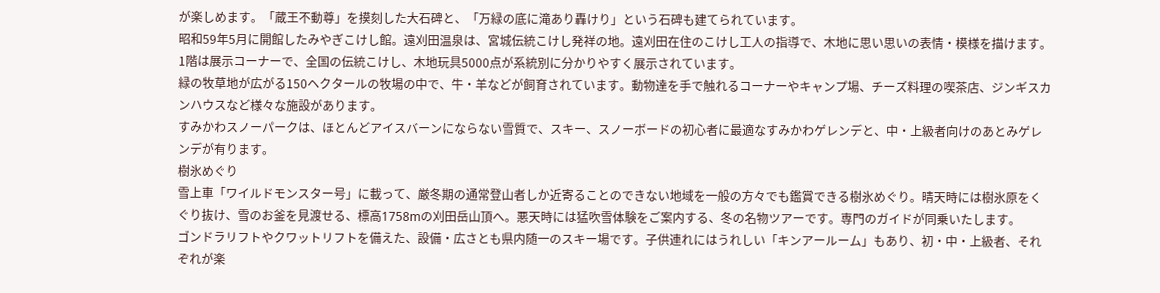が楽しめます。「蔵王不動尊」を摸刻した大石碑と、「万緑の底に滝あり轟けり」という石碑も建てられています。
昭和59年5月に開館したみやぎこけし館。遠刈田温泉は、宮城伝統こけし発祥の地。遠刈田在住のこけし工人の指導で、木地に思い思いの表情・模様を描けます。1階は展示コーナーで、全国の伝統こけし、木地玩具5000点が系統別に分かりやすく展示されています。
緑の牧草地が広がる150ヘクタールの牧場の中で、牛・羊などが飼育されています。動物達を手で触れるコーナーやキャンプ場、チーズ料理の喫茶店、ジンギスカンハウスなど様々な施設があります。
すみかわスノーパークは、ほとんどアイスバーンにならない雪質で、スキー、スノーボードの初心者に最適なすみかわゲレンデと、中・上級者向けのあとみゲレンデが有ります。
樹氷めぐり
雪上車「ワイルドモンスター号」に載って、厳冬期の通常登山者しか近寄ることのできない地域を一般の方々でも鑑賞できる樹氷めぐり。晴天時には樹氷原をくぐり抜け、雪のお釜を見渡せる、標高1758mの刈田岳山頂へ。悪天時には猛吹雪体験をご案内する、冬の名物ツアーです。専門のガイドが同乗いたします。
ゴンドラリフトやクワットリフトを備えた、設備・広さとも県内随一のスキー場です。子供連れにはうれしい「キンアールーム」もあり、初・中・上級者、それぞれが楽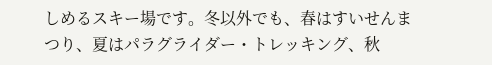しめるスキー場です。冬以外でも、春はすいせんまつり、夏はパラグライダー・トレッキング、秋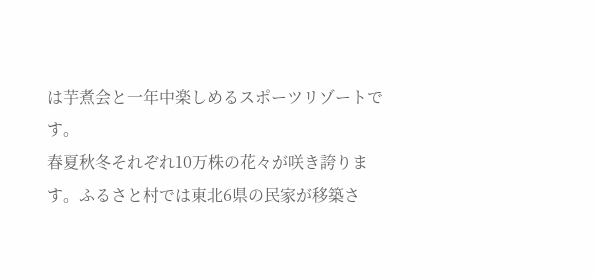は芋煮会と一年中楽しめるスポーツリゾートです。
春夏秋冬それぞれ10万株の花々が咲き誇ります。ふるさと村では東北6県の民家が移築さ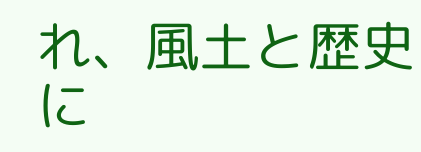れ、風土と歴史に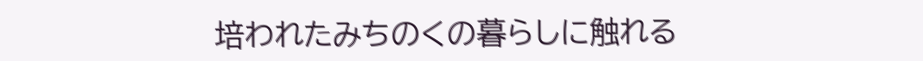培われたみちのくの暮らしに触れる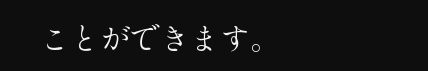ことができます。